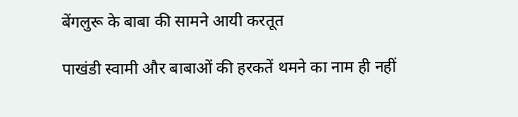बेंगलुरू के बाबा की सामने आयी करतूत

पाखंडी स्वामी और बाबाओं की हरकतें थमने का नाम ही नहीं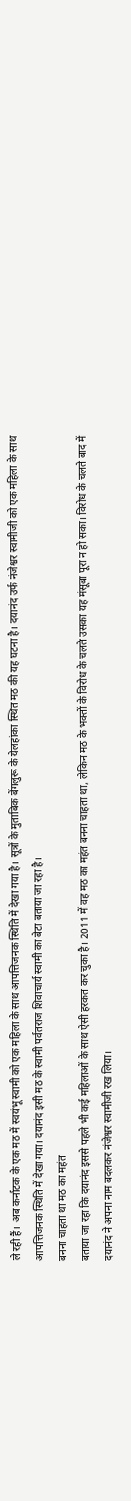ले रही हैं। अब कर्नाटक के एक मठ में स्वयंभू स्वामी को एक महिला के साथ आपत्तिजनक स्थिति में देखा गया है। सूत्रों के मुताबिक बेंगलुरू के येलहांका स्थित मठ की यह घटना है। दयानंद उर्फ नंजेश्वर स्वामीजी को एक महिला के साथ आपत्तिजनक स्थिति में देखा गया। दयानंद इसी मठ के स्वामी पर्वतराज शिवाचार्य स्वामी का बेटा बताया जा रहा है।
बनना चाहता था मठ का महंत
बताया जा रहा कि दयानंद इससे पहले भी कई महिलाओं के साथ ऐसी हरकत कर चुका है। 2011 में वह मठ का महंत बनना चाहता था, लेकिन मठ के भक्तों के विरोध के चलते उसका यह मंसूबा पूरा न हो सका। विरोध के चलते बाद में दयानंद ने अपना नाम बदलकर नंजेश्वर स्वामीजी रख लिया।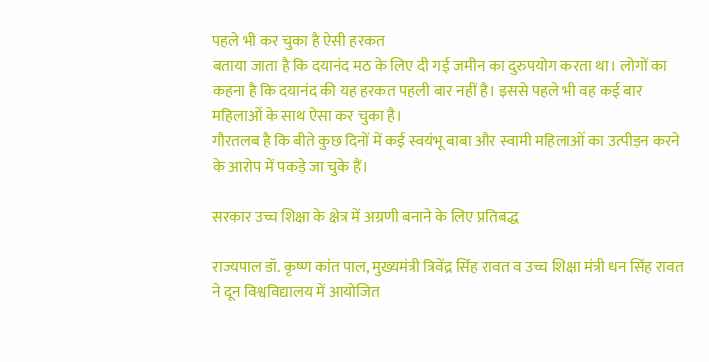पहले भी कर चुका है ऐसी हरकत
बताया जाता है कि दयानंद मठ के लिए दी गई जमीन का दुरुपयोग करता था। लोगों का कहना है कि दयानंद की यह हरकत पहली बार नहीं है। इससे पहले भी वह कई बार महिलाओं के साथ ऐसा कर चुका है।
गौरतलब है कि बीते कुछ दिनों में कई स्वयंभू बाबा और स्वामी महिलाओं का उत्पीड़न करने के आरोप में पकड़े जा चुके हैं।

सरकार उच्च शिक्षा के क्षेत्र में अग्रणी बनाने के लिए प्रतिबद्ध

राज्यपाल डॉ. कृष्ण कांत पाल, मुख्यमंत्री त्रिवेंद्र सिंह रावत व उच्च शिक्षा मंत्री धन सिंह रावत ने दून विश्वविद्यालय में आयोजित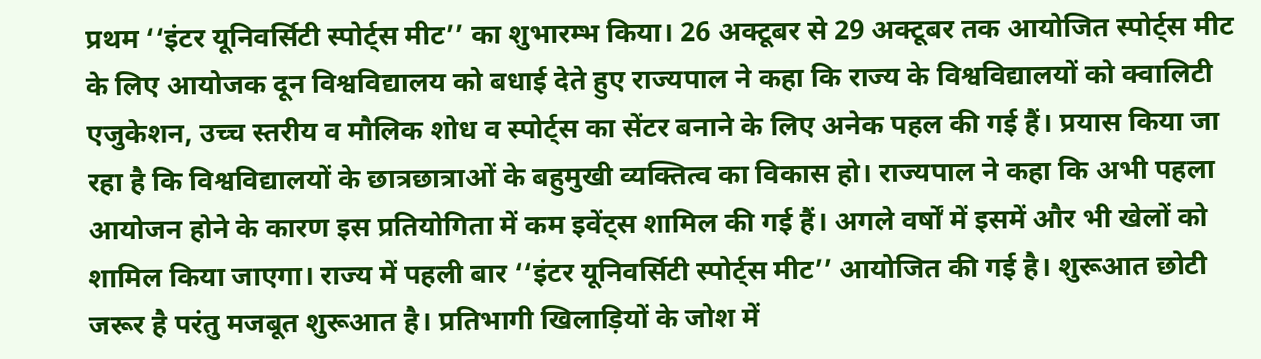प्रथम ‘‘इंटर यूनिवर्सिटी स्पोर्ट्स मीट’’ का शुभारम्भ किया। 26 अक्टूबर से 29 अक्टूबर तक आयोजित स्पोर्ट्स मीट के लिए आयोजक दून विश्वविद्यालय को बधाई देते हुए राज्यपाल ने कहा कि राज्य के विश्वविद्यालयों को क्वालिटी एजुकेशन, उच्च स्तरीय व मौलिक शोध व स्पोर्ट्स का सेंटर बनाने के लिए अनेक पहल की गई हैं। प्रयास किया जा रहा है कि विश्वविद्यालयों के छात्रछात्राओं के बहुमुखी व्यक्तित्व का विकास हो। राज्यपाल ने कहा कि अभी पहला आयोजन होने के कारण इस प्रतियोगिता में कम इवेंट्स शामिल की गई हैं। अगले वर्षों में इसमें और भी खेलों को शामिल किया जाएगा। राज्य में पहली बार ‘‘इंटर यूनिवर्सिटी स्पोर्ट्स मीट’’ आयोजित की गई है। शुरूआत छोटी जरूर है परंतु मजबूत शुरूआत है। प्रतिभागी खिलाड़ियों के जोश में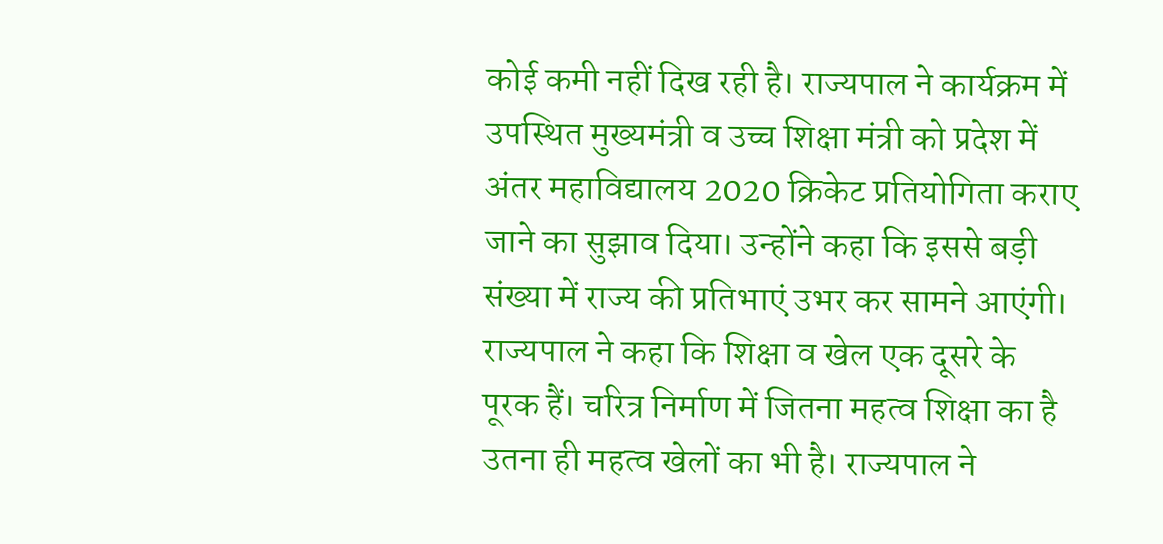कोई कमी नहीं दिख रही है। राज्यपाल ने कार्यक्रम में उपस्थित मुख्यमंत्री व उच्च शिक्षा मंत्री को प्रदेश में अंतर महाविद्यालय 2020 क्रिकेट प्रतियोगिता कराए जाने का सुझाव दिया। उन्होंने कहा कि इससे बड़ी संख्या में राज्य की प्रतिभाएं उभर कर सामने आएंगी। राज्यपाल ने कहा कि शिक्षा व खेल एक दूसरे के पूरक हैं। चरित्र निर्माण में जितना महत्व शिक्षा का है उतना ही महत्व खेलों का भी है। राज्यपाल ने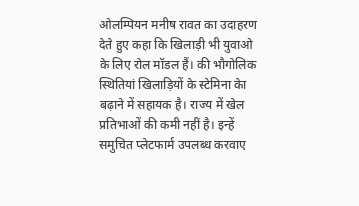ओलम्पियन मनीष रावत का उदाहरण देते हुए कहा कि खिलाड़ी भी युवाओ के लिए रोल मॉडल हैं। की भौगोलिक स्थितियां खिलाड़ियों के स्टेमिना केा बढ़ाने में सहायक है। राज्य में खेल प्रतिभाओं की कमी नहीं है। इन्हें समुचित प्लेटफार्म उपलब्ध करवाए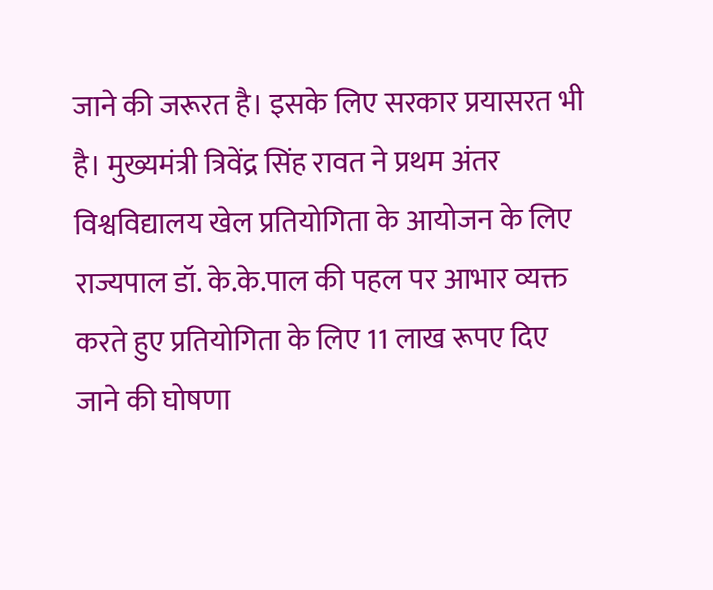जाने की जरूरत है। इसके लिए सरकार प्रयासरत भी है। मुख्यमंत्री त्रिवेंद्र सिंह रावत ने प्रथम अंतर विश्वविद्यालय खेल प्रतियोगिता के आयोजन के लिए राज्यपाल डॉ. के.के.पाल की पहल पर आभार व्यक्त करते हुए प्रतियोगिता के लिए 11 लाख रूपए दिए जाने की घोषणा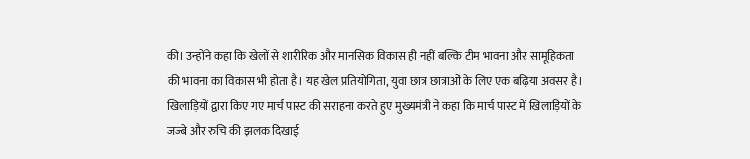की। उन्होंने कहा कि खेलों से शारीरिक और मानसिक विकास ही नहीं बल्कि टीम भावना और सामूहिकता की भावना का विकास भी होता है। यह खेल प्रतियोगिता, युवा छात्र छात्राओं के लिए एक बढ़िया अवसर है। खिलाड़ियों द्वारा किए गए मार्च पास्ट की सराहना करते हुए मुख्यमंत्री ने कहा कि मार्च पास्ट में खिलाड़ियों के जज्बे और रुचि की झलक दिखाई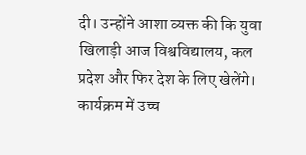दी। उन्होंने आशा व्यक्त की कि युवा खिलाड़ी आज विश्वविद्यालय, कल प्रदेश और फिर देश के लिए खेलेंगे। कार्यक्रम में उच्च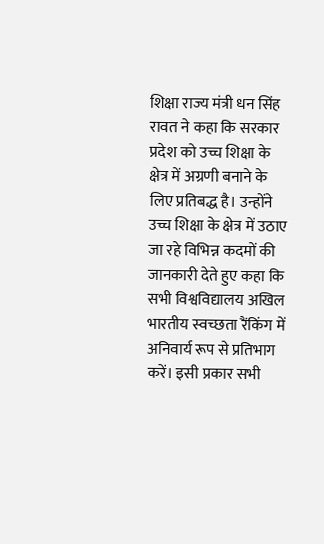शिक्षा राज्य मंत्री धन सिंह रावत ने कहा कि सरकार प्रदेश को उच्च शिक्षा के क्षेत्र में अग्रणी बनाने के लिए प्रतिबद्ध है। उन्होंने उच्च शिक्षा के क्षेत्र में उठाए जा रहे विभिन्न कदमों की जानकारी देते हुए कहा कि सभी विश्वविद्यालय अखिल भारतीय स्वच्छता रैंकिंग में अनिवार्य रूप से प्रतिभाग करें। इसी प्रकार सभी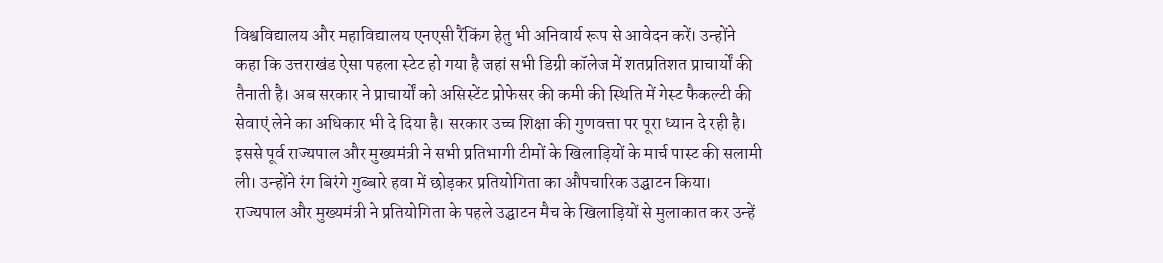विश्वविद्यालय और महाविद्यालय एनएसी रैंकिंग हेतु भी अनिवार्य रूप से आवेदन करें। उन्होंने कहा कि उत्तराखंड ऐसा पहला स्टेट हो गया है जहां सभी डिग्री कॉलेज में शतप्रतिशत प्राचार्यों की तैनाती है। अब सरकार ने प्राचार्यों को असिस्टेंट प्रोफेसर की कमी की स्थिति में गेस्ट फैकल्टी की सेवाएं लेने का अधिकार भी दे दिया है। सरकार उच्च शिक्षा की गुणवत्ता पर पूरा ध्यान दे रही है। इससे पूर्व राज्यपाल और मुख्यमंत्री ने सभी प्रतिभागी टीमों के खिलाड़ियों के मार्च पास्ट की सलामी ली। उन्होंने रंग बिरंगे गुब्बारे हवा में छोड़कर प्रतियोगिता का औपचारिक उद्घाटन किया। राज्यपाल और मुख्यमंत्री ने प्रतियोगिता के पहले उद्घाटन मैच के खिलाड़ियों से मुलाकात कर उन्हें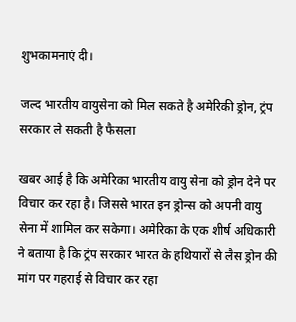शुभकामनाएं दी।

जल्द भारतीय वायुसेना को मिल सकते है अमेरिकी ड्रोन, ट्रंप सरकार ले सकती है फैसला

खबर आई है कि अमेरिका भारतीय वायु सेना को ड्रोन देने पर विचार कर रहा है। जिससे भारत इन ड्रोन्स को अपनी वायु सेना में शामिल कर सकेगा। अमेरिका के एक शीर्ष अधिकारी ने बताया है कि ट्रंप सरकार भारत के हथियारों से लैस ड्रोन की मांग पर गहराई से विचार कर रहा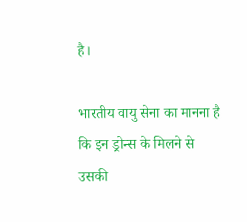है।

भारतीय वायु सेना का मानना है कि इन ड्रोन्स के मिलने से उसकी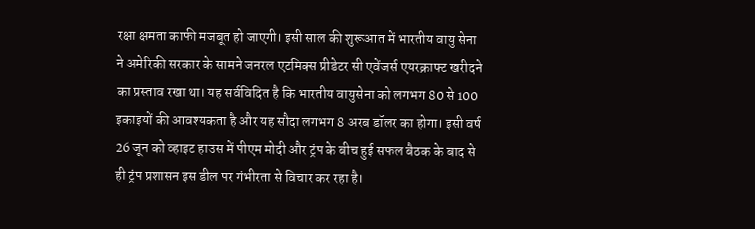रक्षा क्षमता काफी मजबूत हो जाएगी। इसी साल की शुरूआत में भारतीय वायु सेना ने अमेरिकी सरकार के सामने जनरल एटमिक्स प्रीडेटर सी एवेंजर्स एयरक्राफ्ट खरीदने का प्रस्ताव रखा था। यह सर्वविदित है कि भारतीय वायुसेना को लगभग 80 से 100 इकाइयों की आवश्यकता है और यह सौदा लगभग 8 अरब डॉलर का होगा। इसी वर्ष 26 जून को व्हाइट हाउस में पीएम मोदी और ट्रंप के बीच हुई सफल बैठक के बाद से ही ट्रंप प्रशासन इस डील पर गंभीरता से विचार कर रहा है।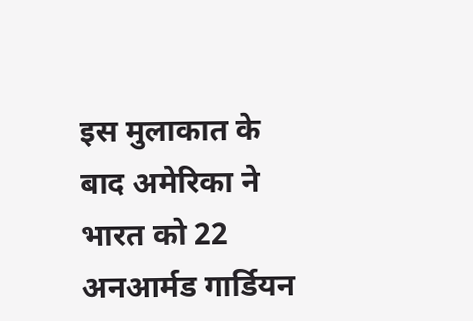इस मुलाकात के बाद अमेरिका ने भारत को 22 अनआर्मड गार्डियन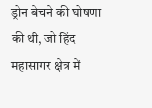ड्रोन बेचने की घोषणा की थी, जो हिंद महासागर क्षेत्र में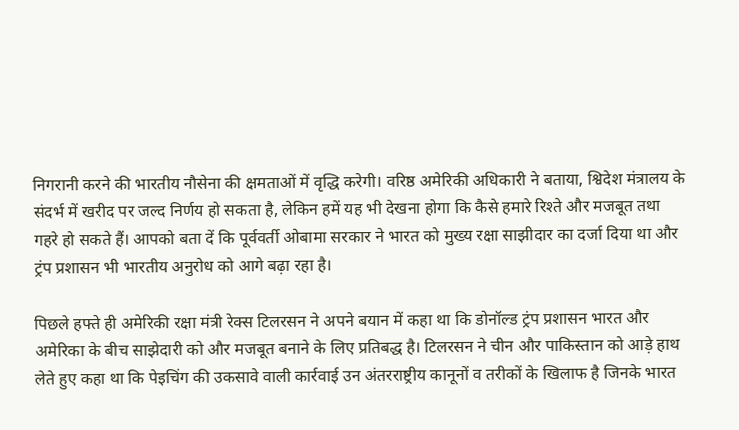निगरानी करने की भारतीय नौसेना की क्षमताओं में वृद्धि करेगी। वरिष्ठ अमेरिकी अधिकारी ने बताया, श्विदेश मंत्रालय के संदर्भ में खरीद पर जल्द निर्णय हो सकता है, लेकिन हमें यह भी देखना होगा कि कैसे हमारे रिश्ते और मजबूत तथा गहरे हो सकते हैं। आपको बता दें कि पूर्ववर्ती ओबामा सरकार ने भारत को मुख्य रक्षा साझीदार का दर्जा दिया था और ट्रंप प्रशासन भी भारतीय अनुरोध को आगे बढ़ा रहा है।

पिछले हफ्ते ही अमेरिकी रक्षा मंत्री रेक्स टिलरसन ने अपने बयान में कहा था कि डोनॉल्ड ट्रंप प्रशासन भारत और अमेरिका के बीच साझेदारी को और मजबूत बनाने के लिए प्रतिबद्ध है। टिलरसन ने चीन और पाकिस्तान को आड़े हाथ लेते हुए कहा था कि पेइचिंग की उकसावे वाली कार्रवाई उन अंतरराष्ट्रीय कानूनों व तरीकों के खिलाफ है जिनके भारत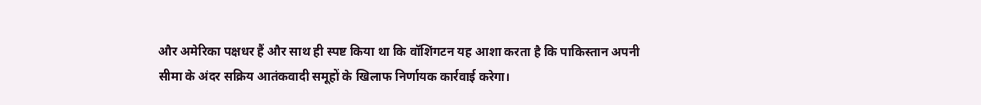और अमेरिका पक्षधर हैं और साथ ही स्पष्ट किया था कि वॉशिंगटन यह आशा करता है कि पाकिस्तान अपनी सीमा के अंदर सक्रिय आतंकवादी समूहों के खिलाफ निर्णायक कार्रवाई करेगा।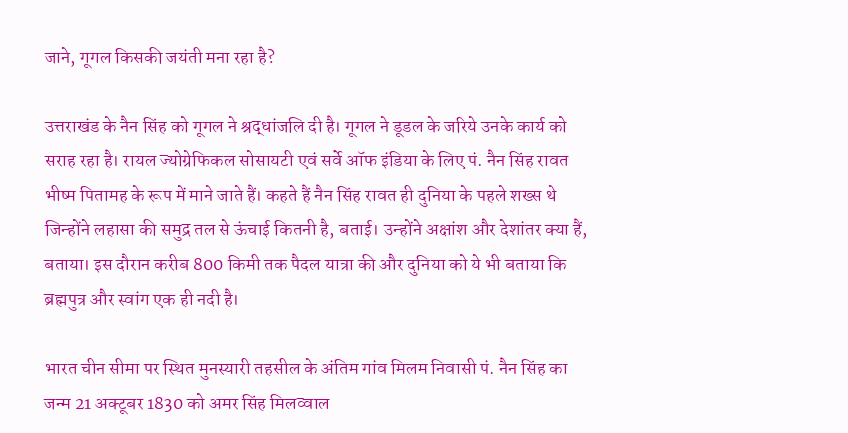जाने, गूगल किसकी जयंती मना रहा है?

उत्तराखंड के नैन सिंह को गूगल ने श्रद्धांजलि दी है। गूगल ने डूडल के जरिये उनके कार्य को सराह रहा है। रायल ज्योग्रेफिकल सोसायटी एवं सर्वे ऑफ इंडिया के लिए पं. नैन सिंह रावत भीष्म पितामह के रूप में माने जाते हैं। कहते हैं नैन सिंह रावत ही दुनिया के पहले शख्स थे जिन्होंने लहासा की समुद्र तल से ऊंचाई कितनी है, बताई। उन्होंने अक्षांश और देशांतर क्या हैं, बताया। इस दौरान करीब 800 किमी तक पैदल यात्रा की और दुनिया को ये भी बताया कि ब्रह्मपुत्र और स्वांग एक ही नदी है।

भारत चीन सीमा पर स्थित मुनस्यारी तहसील के अंतिम गांव मिलम निवासी पं. नैन सिंह का जन्म 21 अक्टूबर 1830 को अमर सिंह मिलव्वाल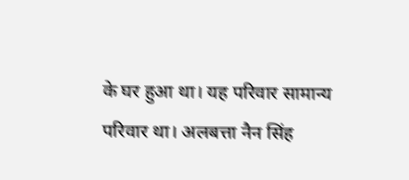के घर हुआ था। यह परिवार सामान्य परिवार था। अलबत्ता नैन सिंह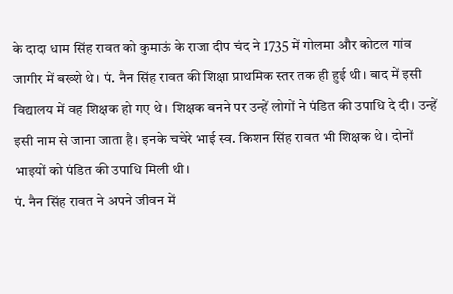के दादा धाम सिंह रावत को कुमाऊं के राजा दीप चंद ने 1735 में गोलमा और कोटल गांव जागीर में बख्शे थे। पं. नैन सिंह रावत की शिक्षा प्राथमिक स्तर तक ही हुई थी। बाद में इसी विद्यालय में वह शिक्षक हो गए थे। शिक्षक बनने पर उन्हें लोगों ने पंडित की उपाधि दे दी। उन्हें इसी नाम से जाना जाता है। इनके चचेरे भाई स्व. किशन सिंह रावत भी शिक्षक थे। दोनों भाइयों को पंडित की उपाधि मिली थी।
पं. नैन सिंह रावत ने अपने जीवन में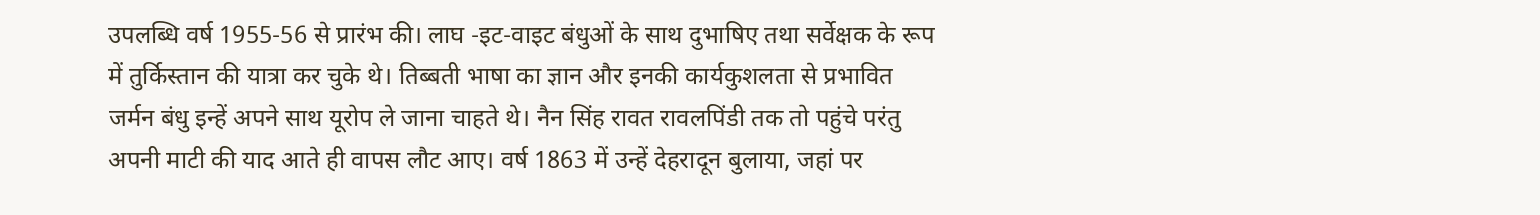उपलब्धि वर्ष 1955-56 से प्रारंभ की। लाघ -इट-वाइट बंधुओं के साथ दुभाषिए तथा सर्वेक्षक के रूप में तुर्किस्तान की यात्रा कर चुके थे। तिब्बती भाषा का ज्ञान और इनकी कार्यकुशलता से प्रभावित जर्मन बंधु इन्हें अपने साथ यूरोप ले जाना चाहते थे। नैन सिंह रावत रावलपिंडी तक तो पहुंचे परंतु अपनी माटी की याद आते ही वापस लौट आए। वर्ष 1863 में उन्हें देहरादून बुलाया, जहां पर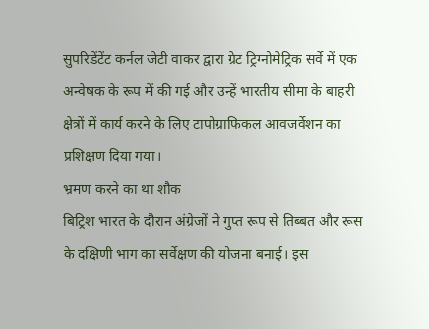सुपरिडेंटेंट कर्नल जेटी वाकर द्वारा ग्रेट ट्रिग्नोमेट्रिक सर्वे में एक अन्वेषक के रूप में की गई और उन्हें भारतीय सीमा के बाहरी क्षेत्रों में कार्य करने के लिए टापोग्राफिकल आवजर्वेशन का प्रशिक्षण दिया गया।
भ्रमण करने का था शौक
बिट्रिश भारत के दौरान अंग्रेजों ने गुप्त रूप से तिब्बत और रूस के दक्षिणी भाग का सर्वेक्षण की योजना बनाई। इस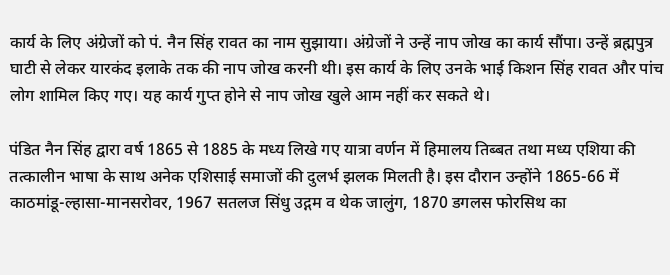कार्य के लिए अंग्रेजों को पं. नैन सिंह रावत का नाम सुझाया। अंग्रेजों ने उन्हें नाप जोख का कार्य सौंपा। उन्हें ब्रह्मपुत्र घाटी से लेकर यारकंद इलाके तक की नाप जोख करनी थी। इस कार्य के लिए उनके भाई किशन सिंह रावत और पांच लोग शामिल किए गए। यह कार्य गुप्त होने से नाप जोख खुले आम नहीं कर सकते थे।

पंडित नैन सिंह द्वारा वर्ष 1865 से 1885 के मध्य लिखे गए यात्रा वर्णन में हिमालय तिब्बत तथा मध्य एशिया की तत्कालीन भाषा के साथ अनेक एशिसाई समाजों की दुलर्भ झलक मिलती है। इस दौरान उन्होंने 1865-66 में काठमांडू-ल्हासा-मानसरोवर, 1967 सतलज सिंधु उद्गम व थेक जालुंग, 1870 डगलस फोरसिथ का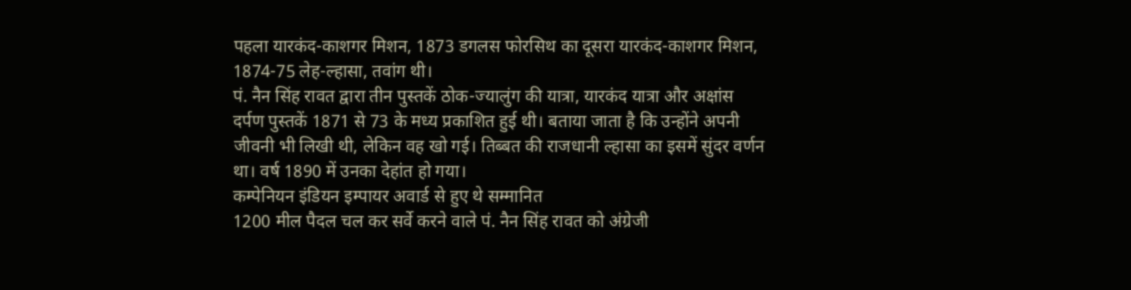पहला यारकंद-काशगर मिशन, 1873 डगलस फोरसिथ का दूसरा यारकंद-काशगर मिशन, 1874-75 लेह-ल्हासा, तवांग थी।
पं. नैन सिंह रावत द्वारा तीन पुस्तकें ठोक-ज्यालुंग की यात्रा, यारकंद यात्रा और अक्षांस दर्पण पुस्तकें 1871 से 73 के मध्य प्रकाशित हुई थी। बताया जाता है कि उन्होंने अपनी जीवनी भी लिखी थी, लेकिन वह खो गई। तिब्बत की राजधानी ल्हासा का इसमें सुंदर वर्णन था। वर्ष 1890 में उनका देहांत हो गया।
कम्पेनियन इंडियन इम्पायर अवार्ड से हुए थे सम्मानित
1200 मील पैदल चल कर सर्वे करने वाले पं. नैन सिंह रावत को अंग्रेजी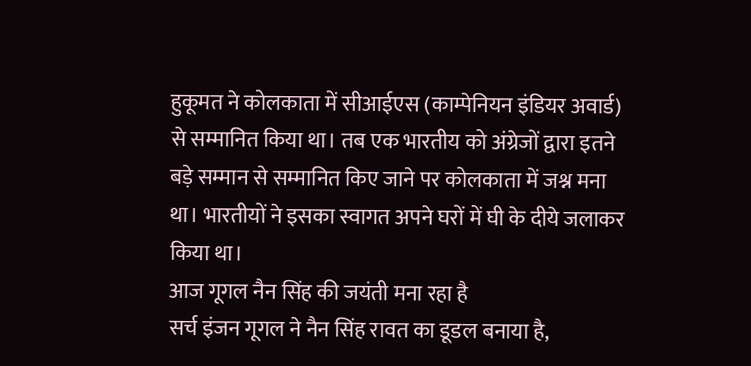हुकूमत ने कोलकाता में सीआईएस (काम्पेनियन इंडियर अवार्ड) से सम्मानित किया था। तब एक भारतीय को अंग्रेजों द्वारा इतने बड़े सम्मान से सम्मानित किए जाने पर कोलकाता में जश्न मना था। भारतीयों ने इसका स्वागत अपने घरों में घी के दीये जलाकर किया था।
आज गूगल नैन सिंह की जयंती मना रहा है
सर्च इंजन गूगल ने नैन सिंह रावत का डूडल बनाया है,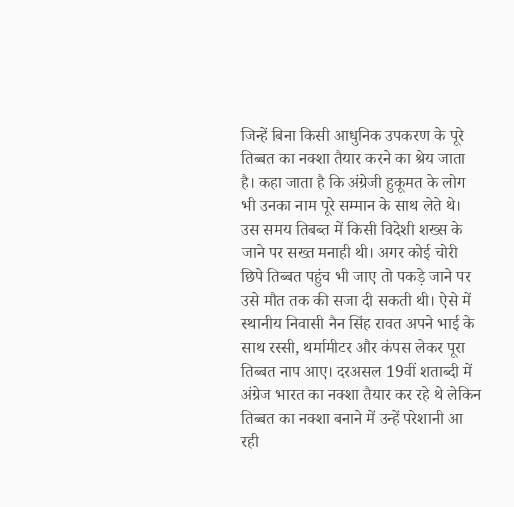जिन्हें बिना किसी आधुनिक उपकरण के पूरे तिब्बत का नक्शा तैयार करने का श्रेय जाता है। कहा जाता है कि अंग्रेजी हुकूमत के लोग भी उनका नाम पूरे सम्मान के साथ लेते थे। उस समय तिबब्त में किसी विदेशी शख्स के जाने पर सख्त मनाही थी। अगर कोई चोरी छिपे तिब्बत पहुंच भी जाए तो पकड़े जाने पर उसे मौत तक की सजा दी सकती थी। ऐसे में स्थानीय निवासी नैन सिंह रावत अपने भाई के साथ रस्सी, थर्मामीटर और कंपस लेकर पूरा तिब्बत नाप आए। दरअसल 19वीं शताब्दी में अंग्रेज भारत का नक्शा तैयार कर रहे थे लेकिन तिब्बत का नक्शा बनाने में उन्हें परेशानी आ रही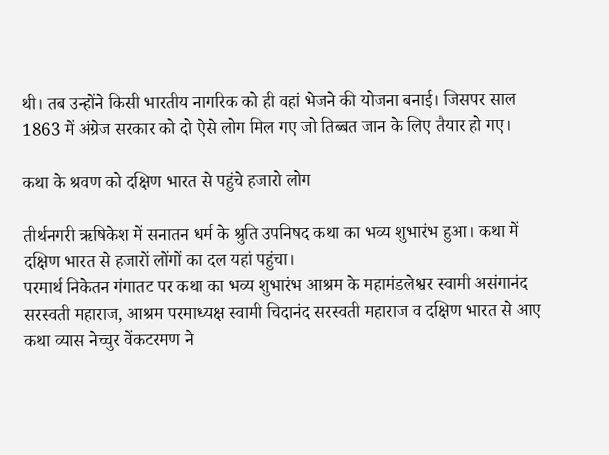थी। तब उन्होंने किसी भारतीय नागरिक को ही वहां भेजने की योजना बनाई। जिसपर साल 1863 में अंग्रेज सरकार को दो ऐसे लोग मिल गए जो तिब्बत जान के लिए तैयार हो गए।

कथा के श्रवण को दक्षिण भारत से पहुंचे हजारो लोग

तीर्थनगरी ऋषिकेश में सनातन धर्म के श्रुति उपनिषद कथा का भव्य शुभारंभ हुआ। कथा में दक्षिण भारत से हजारों लोंगों का दल यहां पहुंचा।
परमार्थ निकेतन गंगातट पर कथा का भव्य शुभारंभ आश्रम के महामंडलेश्वर स्वामी असंगानंद सरस्वती महाराज, आश्रम परमाध्यक्ष स्वामी चिदानंद सरस्वती महाराज व दक्षिण भारत से आए कथा व्यास नेच्चुर वेंकटरमण ने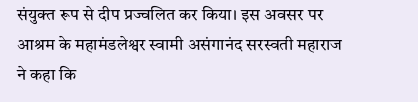संयुक्त रूप से दीप प्रज्वलित कर किया। इस अवसर पर आश्रम के महामंडलेश्वर स्वामी असंगानंद सरस्वती महाराज ने कहा कि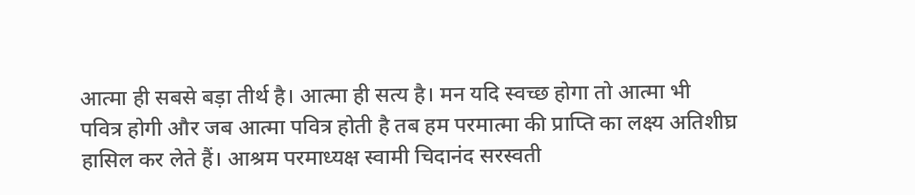आत्मा ही सबसे बड़ा तीर्थ है। आत्मा ही सत्य है। मन यदि स्वच्छ होगा तो आत्मा भी पवित्र होगी और जब आत्मा पवित्र होती है तब हम परमात्मा की प्राप्ति का लक्ष्य अतिशीघ्र हासिल कर लेते हैं। आश्रम परमाध्यक्ष स्वामी चिदानंद सरस्वती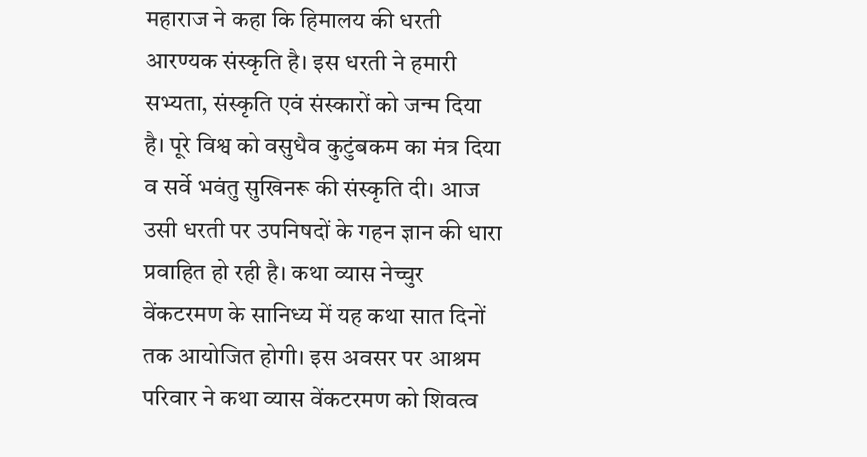महाराज ने कहा कि हिमालय की धरती आरण्यक संस्कृति है। इस धरती ने हमारी सभ्यता, संस्कृति एवं संस्कारों को जन्म दिया है। पूरे विश्व को वसुधैव कुटुंबकम का मंत्र दिया व सर्वे भवंतु सुखिनरू की संस्कृति दी। आज उसी धरती पर उपनिषदों के गहन ज्ञान की धारा प्रवाहित हो रही है। कथा व्यास नेच्चुर वेंकटरमण के सानिध्य में यह कथा सात दिनों तक आयोजित होगी। इस अवसर पर आश्रम परिवार ने कथा व्यास वेंकटरमण को शिवत्व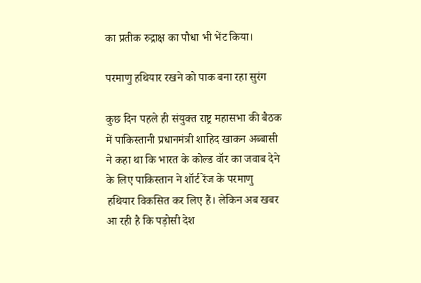का प्रतीक रुद्राक्ष का पौधा भी भेंट किया।

परमाणु हथियार रखने को पाक बना रहा सुरंग

कुछ दिन पहले ही संयुक्त राष्ट्र महासभा की बैठक में पाकिस्तानी प्रधानमंत्री शाहिद खाकन अब्बासी ने कहा था कि भारत के कोल्ड वॉर का जवाब देने के लिए पाकिस्तान ने शॉर्ट रेंज के परमाणु हथियार विकसित कर लिए हैं। लेकिन अब खबर आ रही है कि पड़ोसी देश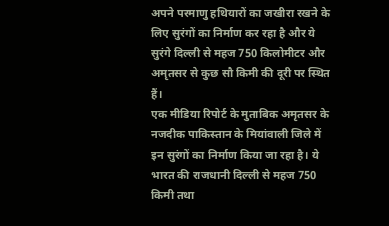अपने परमाणु हथियारों का जखीरा रखने के लिए सुरंगों का निर्माण कर रहा है और ये सुरंगे दिल्ली से महज 750 किलोमीटर और अमृतसर से कुछ सौ किमी की दूरी पर स्थित हैं।
एक मीडिया रिपोर्ट के मुताबिक अमृतसर के नजदीक पाकिस्तान के मियांवाली जिले में इन सुरंगों का निर्माण किया जा रहा है। ये भारत की राजधानी दिल्ली से महज 750 किमी तथा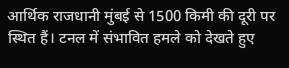आर्थिक राजधानी मुंबई से 1500 किमी की दूरी पर स्थित हैं। टनल में संभावित हमले को देखते हुए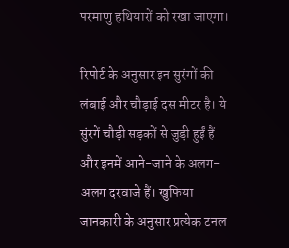परमाणु हथियारों को रखा जाएगा।

रिपोर्ट के अनुसार इन सुरंगों की लंबाई और चौड़ाई दस मीटर है। ये सुंरगें चौड़ी सड़कों से जुड़ी हुईं हैं और इनमें आने-जाने के अलग- अलग दरवाजे हैं। खुफिया जानकारी के अनुसार प्रत्येक टनल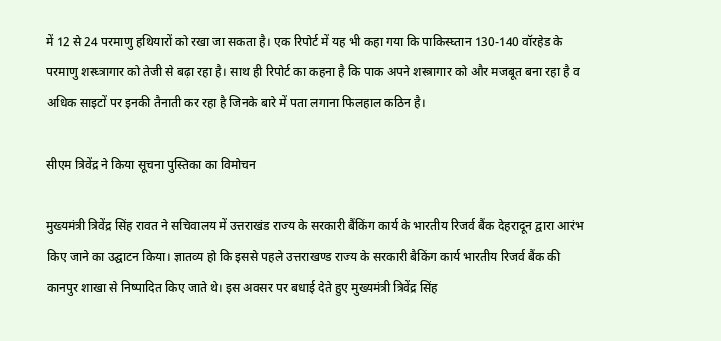में 12 से 24 परमाणु हथियारों को रखा जा सकता है। एक रिपोर्ट में यह भी कहा गया कि पाकिस्घ्तान 130-140 वॉरहेड के परमाणु शस्घ्त्रागार को तेजी से बढ़ा रहा है। साथ ही रिपोर्ट का कहना है कि पाक अपने शस्त्रागार को और मजबूत बना रहा है व अधिक साइटों पर इनकी तैनाती कर रहा है जिनके बारे में पता लगाना फिलहाल कठिन है।

सीएम त्रिवेंद्र ने किया सूचना पुस्तिका का विमोचन

मुख्यमंत्री त्रिवेंद्र सिंह रावत ने सचिवालय में उत्तराखंड राज्य के सरकारी बैंकिंग कार्य के भारतीय रिजर्व बैंक देहरादून द्वारा आरंभ किए जाने का उद्घाटन किया। ज्ञातव्य हो कि इससे पहले उत्तराखण्ड राज्य के सरकारी बैकिंग कार्य भारतीय रिजर्व बैंक की कानपुर शाखा से निष्पादित किए जाते थे। इस अवसर पर बधाई देते हुए मुख्यमंत्री त्रिवेंद्र सिंह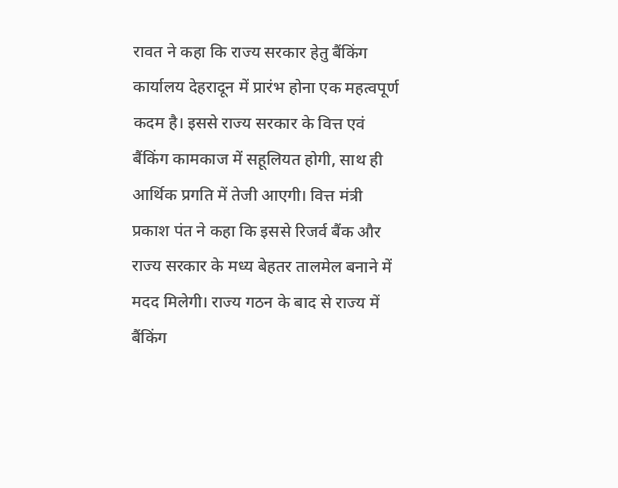रावत ने कहा कि राज्य सरकार हेतु बैंकिंग कार्यालय देहरादून में प्रारंभ होना एक महत्वपूर्ण कदम है। इससे राज्य सरकार के वित्त एवं बैंकिंग कामकाज में सहूलियत होगी, साथ ही आर्थिक प्रगति में तेजी आएगी। वित्त मंत्री प्रकाश पंत ने कहा कि इससे रिजर्व बैंक और राज्य सरकार के मध्य बेहतर तालमेल बनाने में मदद मिलेगी। राज्य गठन के बाद से राज्य में बैंकिंग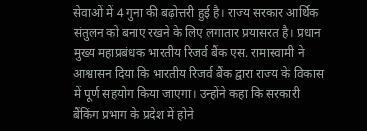सेवाओं में 4 गुना की बढ़ोत्तरी हुई है। राज्य सरकार आर्थिक संतुलन को बनाए रखने के लिए लगातार प्रयासरत है। प्रधान मुख्य महाप्रबंधक भारतीय रिजर्व बैंक एस. रामास्वामी ने आश्वासन दिया कि भारतीय रिजर्व बैंक द्वारा राज्य के विकास में पूर्ण सहयोग किया जाएगा। उन्होंने कहा कि सरकारी बैंकिंग प्रभाग के प्रदेश में होने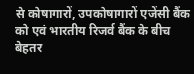से कोषागारों, उपकोषागारों एजेंसी बैंक को एवं भारतीय रिजर्व बैंक के बीच बेहतर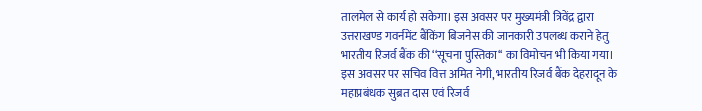तालमेल से कार्य हो सकेगा। इस अवसर पर मुख्यमंत्री त्रिवेंद्र द्वारा उत्तराखण्ड गवर्नमेंट बैंकिंग बिजनेस की जानकारी उपलब्ध कराने हेतु भारतीय रिजर्व बैंक की ‘‘सूचना पुस्तिका‘‘ का विमोचन भी किया गया। इस अवसर पर सचिव वित्त अमित नेगी, भारतीय रिजर्व बैंक देहरादून के महाप्रबंधक सुब्रत दास एवं रिजर्व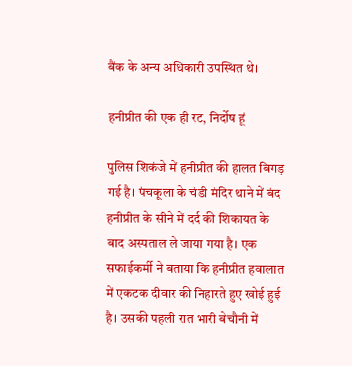बैंक के अन्य अधिकारी उपस्थित थे।

हनीप्रीत की एक ही रट, निर्दोष हूं

पुलिस शिकंजे में हनीप्रीत की हालत बिगड़ गई है। पंचकूला के चंडी मंदिर थाने में बंद हनीप्रीत के सीने में दर्द की शिकायत के बाद अस्पताल ले जाया गया है। एक सफाईकर्मी ने बताया कि हनीप्रीत हवालात में एकटक दीवार की निहारते हुए खोई हुई है। उसकी पहली रात भारी बेचौनी में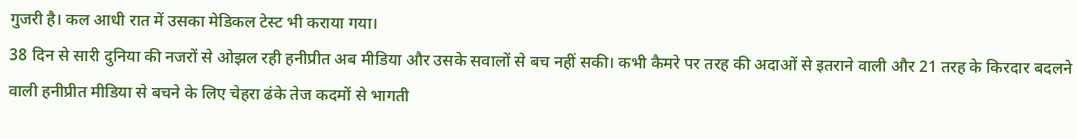गुजरी है। कल आधी रात में उसका मेडिकल टेस्ट भी कराया गया।
38 दिन से सारी दुनिया की नजरों से ओझल रही हनीप्रीत अब मीडिया और उसके सवालों से बच नहीं सकी। कभी कैमरे पर तरह की अदाओं से इतराने वाली और 21 तरह के किरदार बदलने वाली हनीप्रीत मीडिया से बचने के लिए चेहरा ढंके तेज कदमों से भागती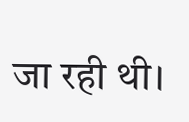जा रही थी।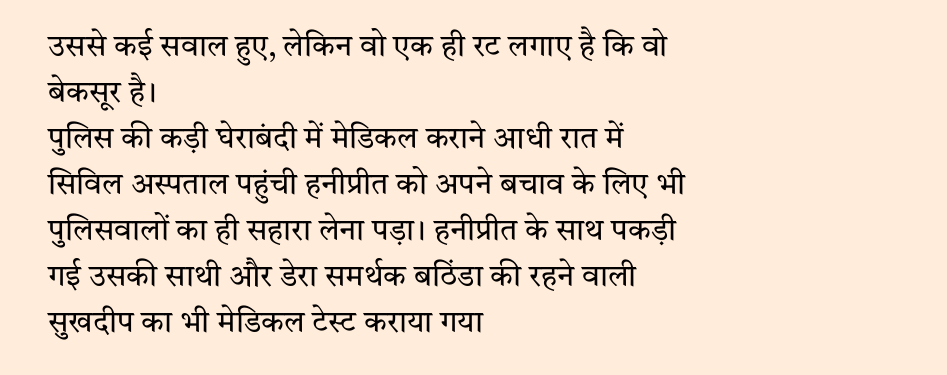उससे कई सवाल हुए, लेकिन वो एक ही रट लगाए है कि वो बेकसूर है।
पुलिस की कड़ी घेराबंदी में मेडिकल कराने आधी रात में सिविल अस्पताल पहुंची हनीप्रीत को अपने बचाव के लिए भी पुलिसवालों का ही सहारा लेना पड़ा। हनीप्रीत के साथ पकड़ी गई उसकी साथी और डेरा समर्थक बठिंडा की रहने वाली सुखदीप का भी मेडिकल टेस्ट कराया गया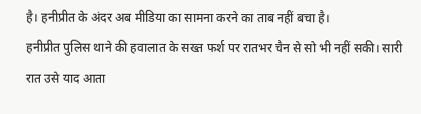है। हनीप्रीत के अंदर अब मीडिया का सामना करने का ताब नहीं बचा है।
हनीप्रीत पुलिस थाने की हवालात के सख्त फर्श पर रातभर चैन से सो भी नहीं सकी। सारी रात उसे याद आता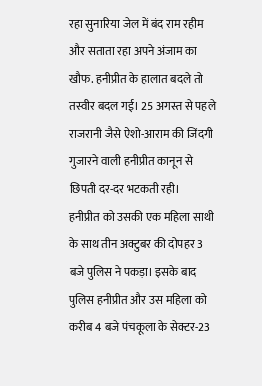रहा सुनारिया जेल में बंद राम रहीम और सताता रहा अपने अंजाम का खौफ. हनीप्रीत के हालात बदले तो तस्वीर बदल गई। 25 अगस्त से पहले राजरानी जैसे ऐशो-आराम की जिंदगी गुजारने वाली हनीप्रीत कानून से छिपती दर-दर भटकती रही।
हनीप्रीत को उसकी एक महिला साथी के साथ तीन अक्टुबर की दोपहर 3 बजे पुलिस ने पकड़ा। इसके बाद पुलिस हनीप्रीत और उस महिला को करीब 4 बजे पंचकूला के सेक्टर-23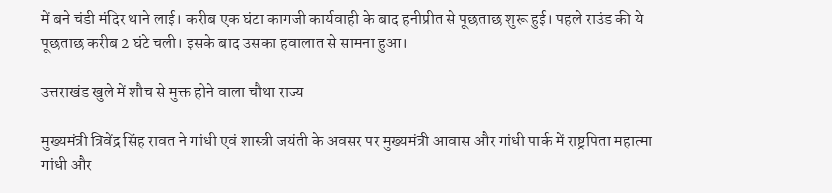में बने चंडी मंदिर थाने लाई। करीब एक घंटा कागजी कार्यवाही के बाद हनीप्रीत से पूछताछ शुरू हुई। पहले राउंड की ये पूछताछ करीब 2 घंटे चली। इसके बाद उसका हवालात से सामना हुआ।

उत्तराखंड खुले में शौच से मुक्त होने वाला चौथा राज्य

मुख्यमंत्री त्रिवेंद्र सिंह रावत ने गांधी एवं शास्त्री जयंती के अवसर पर मुख्यमंत्री आवास और गांधी पार्क में राष्ट्रपिता महात्मा गांधी और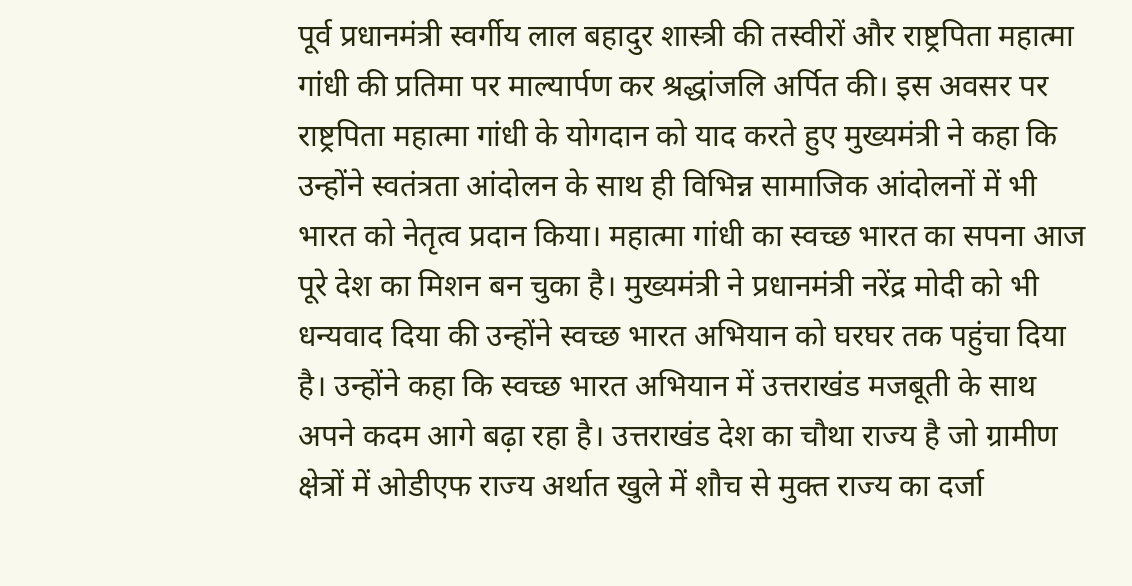पूर्व प्रधानमंत्री स्वर्गीय लाल बहादुर शास्त्री की तस्वीरों और राष्ट्रपिता महात्मा गांधी की प्रतिमा पर माल्यार्पण कर श्रद्धांजलि अर्पित की। इस अवसर पर राष्ट्रपिता महात्मा गांधी के योगदान को याद करते हुए मुख्यमंत्री ने कहा कि उन्होंने स्वतंत्रता आंदोलन के साथ ही विभिन्न सामाजिक आंदोलनों में भी भारत को नेतृत्व प्रदान किया। महात्मा गांधी का स्वच्छ भारत का सपना आज पूरे देश का मिशन बन चुका है। मुख्यमंत्री ने प्रधानमंत्री नरेंद्र मोदी को भी धन्यवाद दिया की उन्होंने स्वच्छ भारत अभियान को घरघर तक पहुंचा दिया है। उन्होंने कहा कि स्वच्छ भारत अभियान में उत्तराखंड मजबूती के साथ अपने कदम आगे बढ़ा रहा है। उत्तराखंड देश का चौथा राज्य है जो ग्रामीण क्षेत्रों में ओडीएफ राज्य अर्थात खुले में शौच से मुक्त राज्य का दर्जा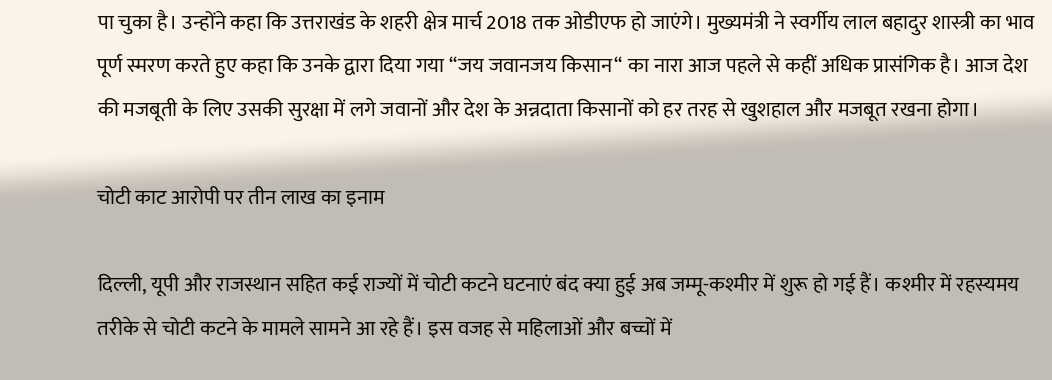पा चुका है। उन्होंने कहा कि उत्तराखंड के शहरी क्षेत्र मार्च 2018 तक ओडीएफ हो जाएंगे। मुख्यमंत्री ने स्वर्गीय लाल बहादुर शास्त्री का भाव पूर्ण स्मरण करते हुए कहा कि उनके द्वारा दिया गया ‘‘जय जवानजय किसान‘‘ का नारा आज पहले से कहीं अधिक प्रासंगिक है। आज देश की मजबूती के लिए उसकी सुरक्षा में लगे जवानों और देश के अन्नदाता किसानों को हर तरह से खुशहाल और मजबूत रखना होगा।

चोटी काट आरोपी पर तीन लाख का इनाम

दिल्ली, यूपी और राजस्थान सहित कई राज्यों में चोटी कटने घटनाएं बंद क्या हुई अब जम्मू-कश्मीर में शुरू हो गई हैं। कश्मीर में रहस्यमय तरीके से चोटी कटने के मामले सामने आ रहे हैं। इस वजह से महिलाओं और बच्चों में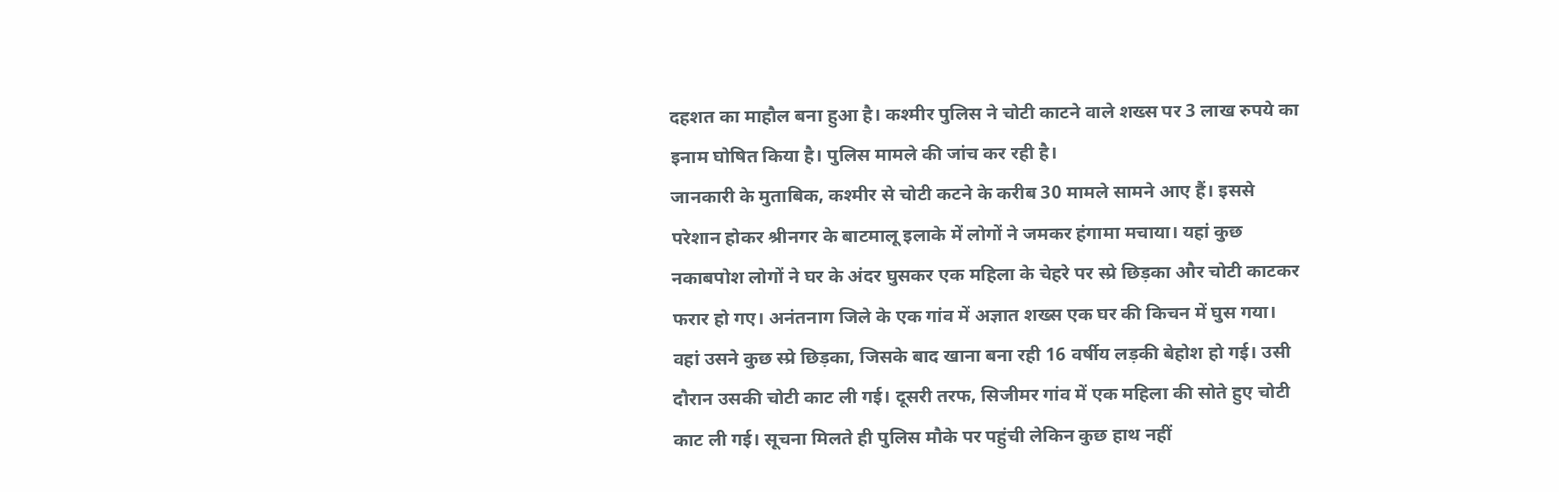दहशत का माहौल बना हुआ है। कश्मीर पुलिस ने चोटी काटने वाले शख्स पर 3 लाख रुपये का इनाम घोषित किया है। पुलिस मामले की जांच कर रही है।
जानकारी के मुताबिक, कश्मीर से चोटी कटने के करीब 30 मामले सामने आए हैं। इससे परेशान होकर श्रीनगर के बाटमालू इलाके में लोगों ने जमकर हंगामा मचाया। यहां कुछ नकाबपोश लोगों ने घर के अंदर घुसकर एक महिला के चेहरे पर स्प्रे छिड़का और चोटी काटकर फरार हो गए। अनंतनाग जिले के एक गांव में अज्ञात शख्स एक घर की किचन में घुस गया।
वहां उसने कुछ स्प्रे छिड़का, जिसके बाद खाना बना रही 16 वर्षीय लड़की बेहोश हो गई। उसी दौरान उसकी चोटी काट ली गई। दूसरी तरफ, सिजीमर गांव में एक महिला की सोते हुए चोटी काट ली गई। सूचना मिलते ही पुलिस मौके पर पहुंची लेकिन कुछ हाथ नहीं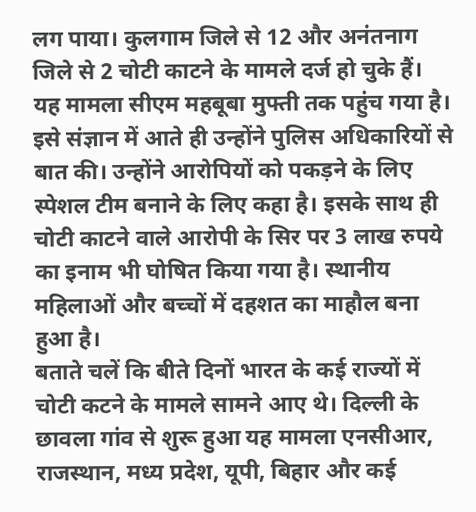लग पाया। कुलगाम जिले से 12 और अनंतनाग जिले से 2 चोटी काटने के मामले दर्ज हो चुके हैं।
यह मामला सीएम महबूबा मुफ्ती तक पहुंच गया है। इसे संज्ञान में आते ही उन्होंने पुलिस अधिकारियों से बात की। उन्होंने आरोपियों को पकड़ने के लिए स्पेशल टीम बनाने के लिए कहा है। इसके साथ ही चोटी काटने वाले आरोपी के सिर पर 3 लाख रुपये का इनाम भी घोषित किया गया है। स्थानीय महिलाओं और बच्चों में दहशत का माहौल बना हुआ है।
बताते चलें कि बीते दिनों भारत के कई राज्यों में चोटी कटने के मामले सामने आए थे। दिल्ली के छावला गांव से शुरू हुआ यह मामला एनसीआर, राजस्थान, मध्य प्रदेश, यूपी, बिहार और कई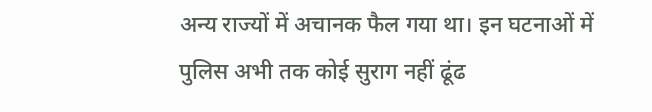अन्य राज्यों में अचानक फैल गया था। इन घटनाओं में पुलिस अभी तक कोई सुराग नहीं ढूंढ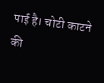पाई है। चोटी काटने की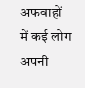अफवाहों में कई लोग अपनी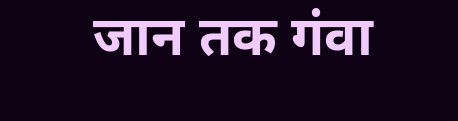जान तक गंवा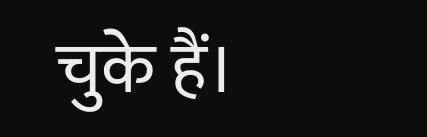चुके हैं।